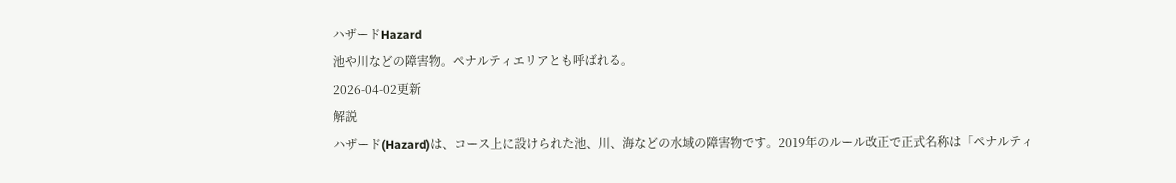ハザードHazard
池や川などの障害物。ペナルティエリアとも呼ばれる。
2026-04-02更新
解説
ハザード(Hazard)は、コース上に設けられた池、川、海などの水域の障害物です。2019年のルール改正で正式名称は「ペナルティ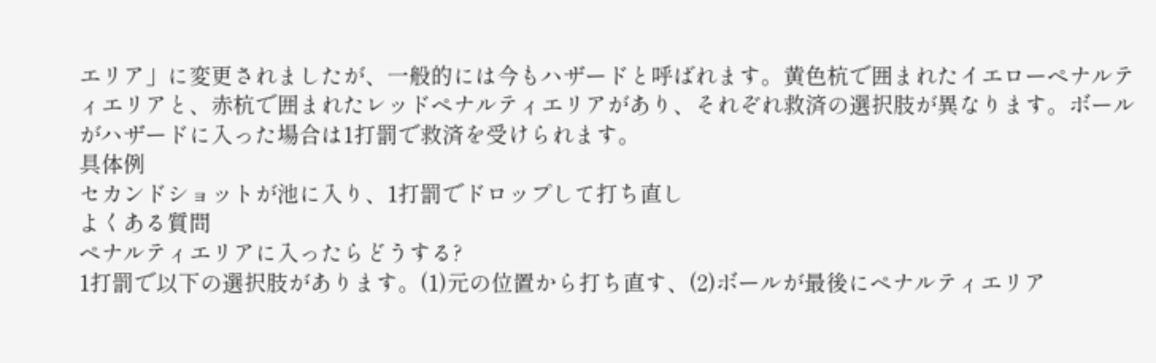エリア」に変更されましたが、一般的には今もハザードと呼ばれます。黄色杭で囲まれたイエローペナルティエリアと、赤杭で囲まれたレッドペナルティエリアがあり、それぞれ救済の選択肢が異なります。ボールがハザードに入った場合は1打罰で救済を受けられます。
具体例
セカンドショットが池に入り、1打罰でドロップして打ち直し
よくある質問
ペナルティエリアに入ったらどうする?
1打罰で以下の選択肢があります。(1)元の位置から打ち直す、(2)ボールが最後にペナルティエリア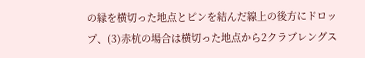の縁を横切った地点とピンを結んだ線上の後方にドロップ、(3)赤杭の場合は横切った地点から2クラブレングス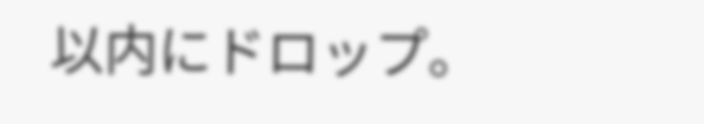以内にドロップ。